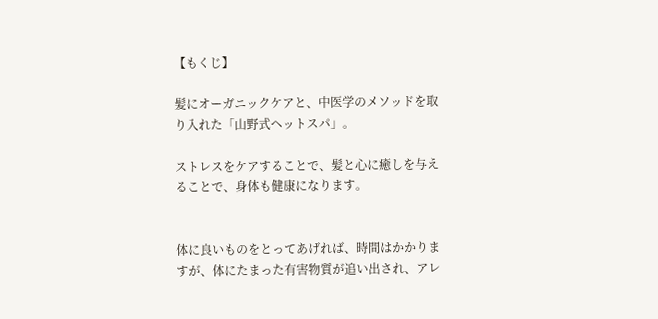【もくじ】

髪にオーガニックケアと、中医学のメソッドを取り入れた「山野式ヘットスパ」。

ストレスをケアすることで、髪と心に癒しを与えることで、身体も健康になります。


体に良いものをとってあげれば、時間はかかりますが、体にたまった有害物質が追い出され、アレ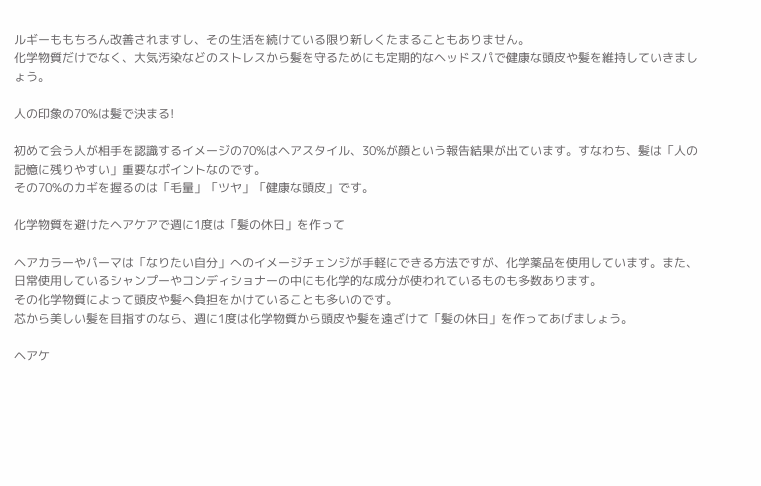ルギーももちろん改善されますし、その生活を続けている限り新しくたまることもありません。
化学物質だけでなく、大気汚染などのストレスから髪を守るためにも定期的なヘッドスパで健康な頭皮や髪を維持していきましょう。

人の印象の70%は髪で決まる!

初めて会う人が相手を認識するイメージの70%はヘアスタイル、30%が顔という報告結果が出ています。すなわち、髪は「人の記憶に残りやすい」重要なポイントなのです。
その70%のカギを握るのは「毛量」「ツヤ」「健康な頭皮」です。

化学物質を避けたヘアケアで週に1度は「髪の休日」を作って

ヘアカラーやパーマは「なりたい自分」へのイメージチェンジが手軽にできる方法ですが、化学薬品を使用しています。また、日常使用しているシャンプーやコンディショナーの中にも化学的な成分が使われているものも多数あります。
その化学物質によって頭皮や髪へ負担をかけていることも多いのです。
芯から美しい髪を目指すのなら、週に1度は化学物質から頭皮や髪を遠ざけて「髪の休日」を作ってあげましょう。

ヘアケ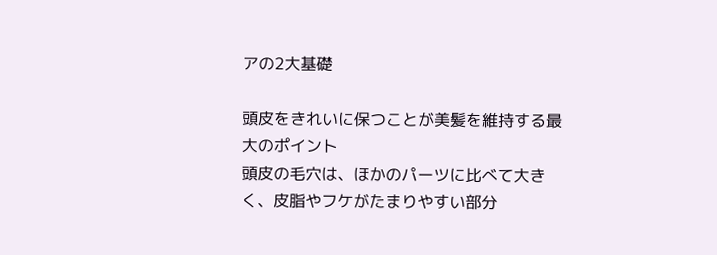アの2大基礎

頭皮をきれいに保つことが美髪を維持する最大のポイント
頭皮の毛穴は、ほかのパーツに比べて大きく、皮脂やフケがたまりやすい部分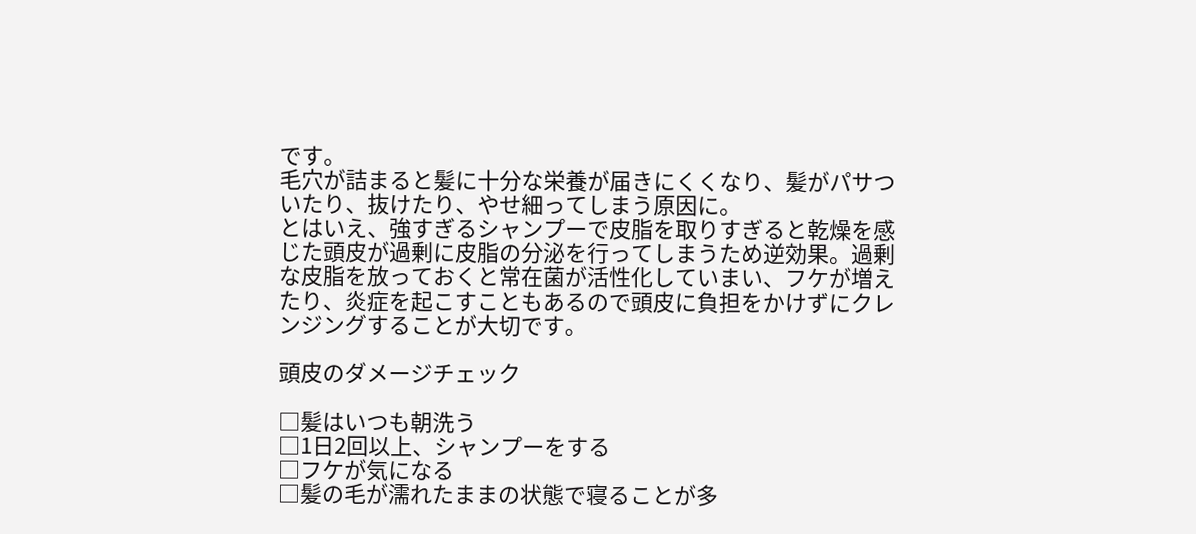です。
毛穴が詰まると髪に十分な栄養が届きにくくなり、髪がパサついたり、抜けたり、やせ細ってしまう原因に。
とはいえ、強すぎるシャンプーで皮脂を取りすぎると乾燥を感じた頭皮が過剰に皮脂の分泌を行ってしまうため逆効果。過剰な皮脂を放っておくと常在菌が活性化していまい、フケが増えたり、炎症を起こすこともあるので頭皮に負担をかけずにクレンジングすることが大切です。

頭皮のダメージチェック

□髪はいつも朝洗う
□1日2回以上、シャンプーをする
□フケが気になる
□髪の毛が濡れたままの状態で寝ることが多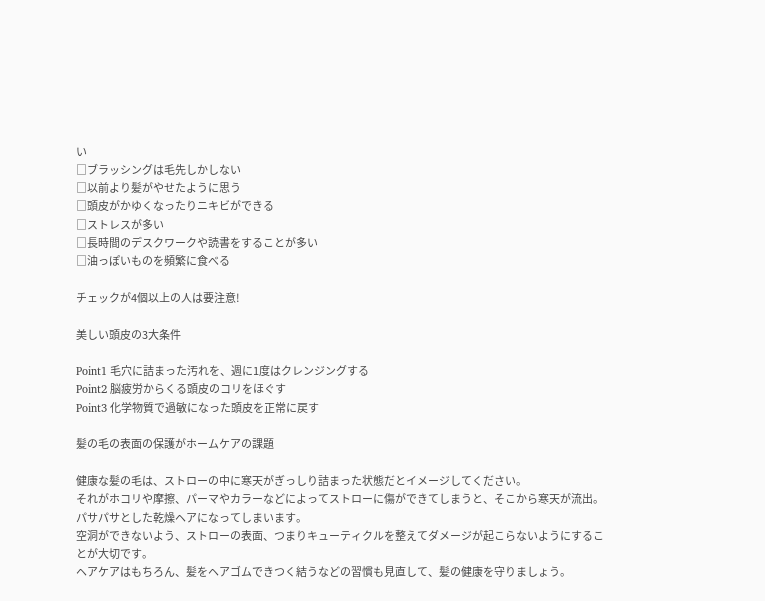い
□ブラッシングは毛先しかしない
□以前より髪がやせたように思う
□頭皮がかゆくなったりニキビができる
□ストレスが多い
□長時間のデスクワークや読書をすることが多い
□油っぽいものを頻繁に食べる

チェックが4個以上の人は要注意!

美しい頭皮の3大条件

Point1 毛穴に詰まった汚れを、週に1度はクレンジングする
Point2 脳疲労からくる頭皮のコリをほぐす
Point3 化学物質で過敏になった頭皮を正常に戻す

髪の毛の表面の保護がホームケアの課題

健康な髪の毛は、ストローの中に寒天がぎっしり詰まった状態だとイメージしてください。
それがホコリや摩擦、パーマやカラーなどによってストローに傷ができてしまうと、そこから寒天が流出。パサパサとした乾燥ヘアになってしまいます。
空洞ができないよう、ストローの表面、つまりキューティクルを整えてダメージが起こらないようにすることが大切です。
ヘアケアはもちろん、髪をヘアゴムできつく結うなどの習慣も見直して、髪の健康を守りましょう。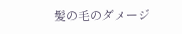髪の毛のダメージ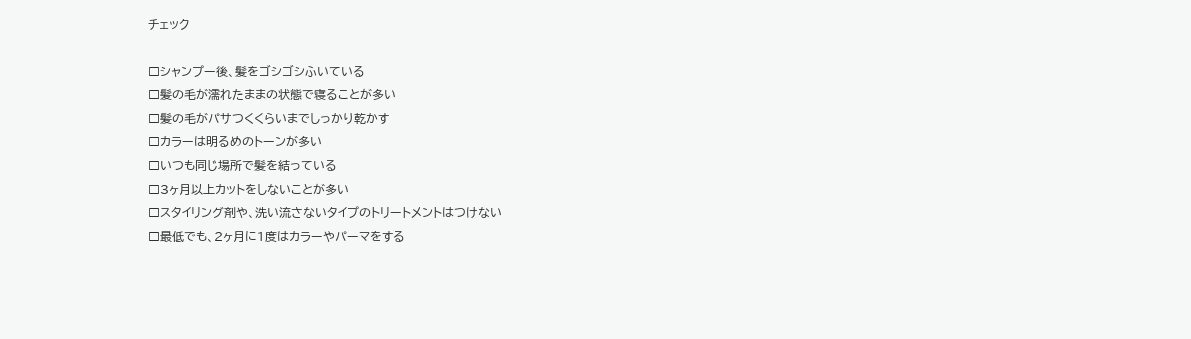チェック

□シャンプー後、髪をゴシゴシふいている
□髪の毛が濡れたままの状態で寝ることが多い
□髪の毛がパサつくくらいまでしっかり乾かす
□カラーは明るめのトーンが多い
□いつも同じ場所で髪を結っている
□3ヶ月以上カットをしないことが多い
□スタイリング剤や、洗い流さないタイプのトリートメントはつけない
□最低でも、2ヶ月に1度はカラーやパーマをする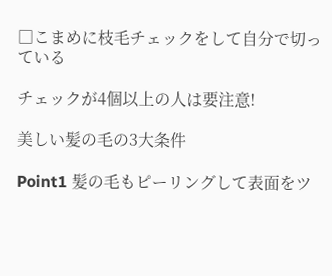□こまめに枝毛チェックをして自分で切っている

チェックが4個以上の人は要注意!

美しい髪の毛の3大条件

Point1 髪の毛もピーリングして表面をツ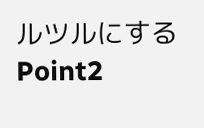ルツルにする
Point2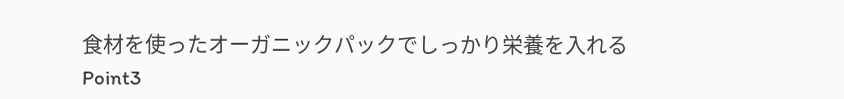食材を使ったオーガニックパックでしっかり栄養を入れる
Point3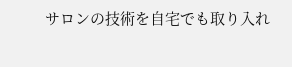サロンの技術を自宅でも取り入れ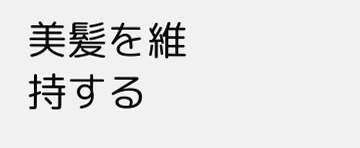美髪を維持する